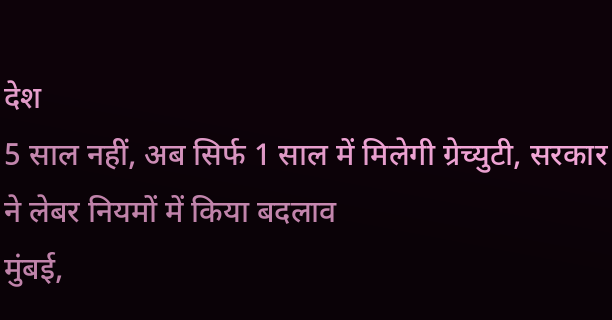देश
5 साल नहीं, अब सिर्फ 1 साल में मिलेगी ग्रेच्युटी, सरकार ने लेबर नियमों में किया बदलाव
मुंबई,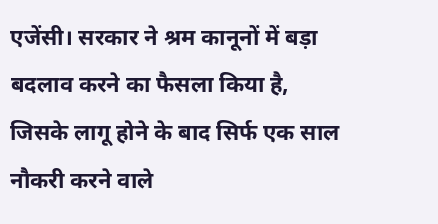एजेंसी। सरकार ने श्रम कानूनों में बड़ा बदलाव करने का फैसला किया है, जिसके लागू होने के बाद सिर्फ एक साल नौकरी करने वाले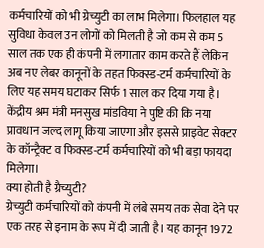कर्मचारियों को भी ग्रेच्युटी का लाभ मिलेगा। फिलहाल यह सुविधा केवल उन लोगों को मिलती है जो कम से कम 5 साल तक एक ही कंपनी में लगातार काम करते हैं लेकिन अब नए लेबर कानूनों के तहत फिक्स्ड-टर्म कर्मचारियों के लिए यह समय घटाकर सिर्फ 1 साल कर दिया गया है। केंद्रीय श्रम मंत्री मनसुख मांडविया ने पुष्टि की कि नया प्रावधान जल्द लागू किया जाएगा और इससे प्राइवेट सेक्टर के कॉन्ट्रैक्ट व फिक्स्ड-टर्म कर्मचारियों को भी बड़ा फायदा मिलेगा।
क्या होती है ग्रैच्युटी?
ग्रेच्युटी कर्मचारियों को कंपनी में लंबे समय तक सेवा देने पर एक तरह से इनाम के रूप में दी जाती है। यह कानून 1972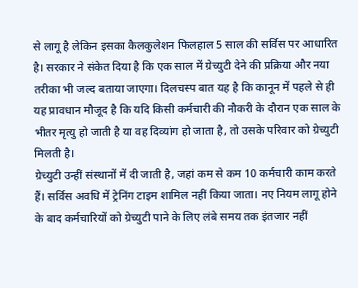से लागू है लेकिन इसका कैलकुलेशन फिलहाल 5 साल की सर्विस पर आधारित है। सरकार ने संकेत दिया है कि एक साल में ग्रेच्युटी देने की प्रक्रिया और नया तरीका भी जल्द बताया जाएगा। दिलचस्प बात यह है कि कानून में पहले से ही यह प्रावधान मौजूद है कि यदि किसी कर्मचारी की नौकरी के दौरान एक साल के भीतर मृत्यु हो जाती है या वह दिव्यांग हो जाता है, तो उसके परिवार को ग्रेच्युटी मिलती है।
ग्रेच्युटी उन्हीं संस्थानों में दी जाती है, जहां कम से कम 10 कर्मचारी काम करते हैं। सर्विस अवधि में ट्रेनिंग टाइम शामिल नहीं किया जाता। नए नियम लागू होने के बाद कर्मचारियों को ग्रेच्युटी पाने के लिए लंबे समय तक इंतजार नहीं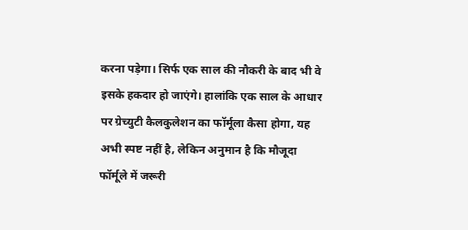करना पड़ेगा। सिर्फ एक साल की नौकरी के बाद भी वे इसके हकदार हो जाएंगे। हालांकि एक साल के आधार पर ग्रेच्युटी कैलकुलेशन का फॉर्मूला कैसा होगा, यह अभी स्पष्ट नहीं है, लेकिन अनुमान है कि मौजूदा फॉर्मूले में जरूरी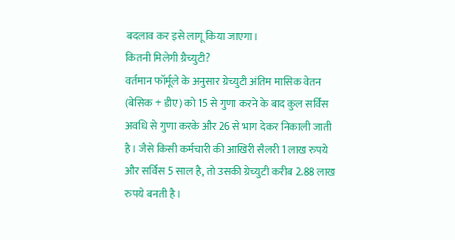बदलाव कर इसे लागू किया जाएगा।
कितनी मिलेगी ग्रैच्युटी?
वर्तमान फॉर्मूले के अनुसार ग्रेच्युटी अंतिम मासिक वेतन (बेसिक + डीए) को 15 से गुणा करने के बाद कुल सर्विस अवधि से गुणा करके और 26 से भाग देकर निकाली जाती है। जैसे किसी कर्मचारी की आखिरी सैलरी 1 लाख रुपये और सर्विस 5 साल है, तो उसकी ग्रेच्युटी करीब 2.88 लाख रुपये बनती है।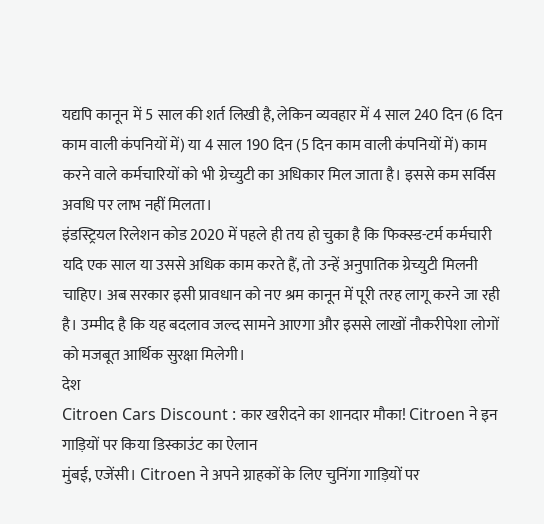यद्यपि कानून में 5 साल की शर्त लिखी है, लेकिन व्यवहार में 4 साल 240 दिन (6 दिन काम वाली कंपनियों में) या 4 साल 190 दिन (5 दिन काम वाली कंपनियों में) काम करने वाले कर्मचारियों को भी ग्रेच्युटी का अधिकार मिल जाता है। इससे कम सर्विस अवधि पर लाभ नहीं मिलता।
इंडस्ट्रियल रिलेशन कोड 2020 में पहले ही तय हो चुका है कि फिक्स्ड-टर्म कर्मचारी यदि एक साल या उससे अधिक काम करते हैं, तो उन्हें अनुपातिक ग्रेच्युटी मिलनी चाहिए। अब सरकार इसी प्रावधान को नए श्रम कानून में पूरी तरह लागू करने जा रही है। उम्मीद है कि यह बदलाव जल्द सामने आएगा और इससे लाखों नौकरीपेशा लोगों को मजबूत आर्थिक सुरक्षा मिलेगी।
देश
Citroen Cars Discount : कार खरीदने का शानदार मौका! Citroen ने इन गाड़ियों पर किया डिस्काउंट का ऐलान
मुंबई, एजेंसी। Citroen ने अपने ग्राहकों के लिए चुनिंगा गाड़ियों पर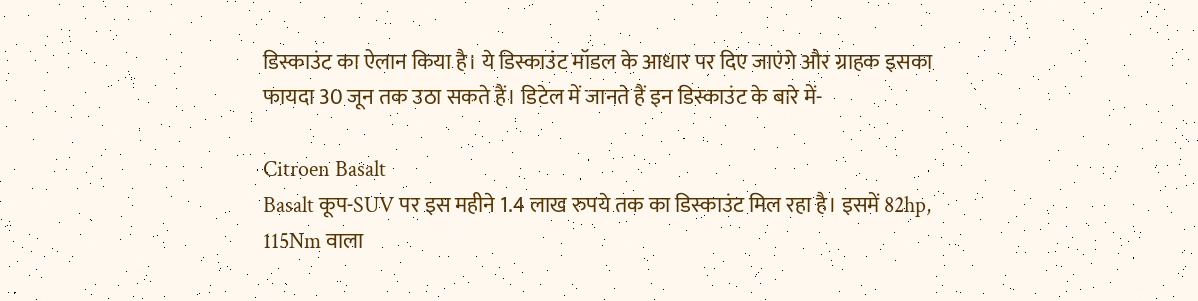डिस्काउंट का ऐलान किया है। ये डिस्काउंट मॉडल के आधार पर दिए जाएंगे और ग्राहक इसका फायदा 30 जून तक उठा सकते हैं। डिटेल में जानते हैं इन डिस्काउंट के बारे में-

Citroen Basalt
Basalt कूप-SUV पर इस महीने 1.4 लाख रुपये तक का डिस्काउंट मिल रहा है। इसमें 82hp, 115Nm वाला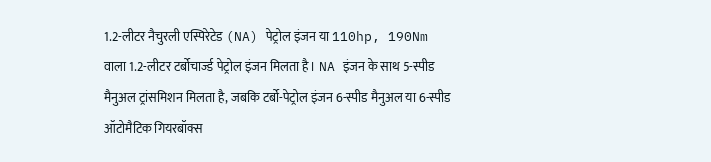1.2-लीटर नैचुरली एस्पिरेटेड (NA) पेट्रोल इंजन या 110hp, 190Nm वाला 1.2-लीटर टर्बोचार्ज्ड पेट्रोल इंजन मिलता है। NA इंजन के साथ 5-स्पीड मैनुअल ट्रांसमिशन मिलता है, जबकि टर्बो-पेट्रोल इंजन 6-स्पीड मैनुअल या 6-स्पीड ऑटोमैटिक गियरबॉक्स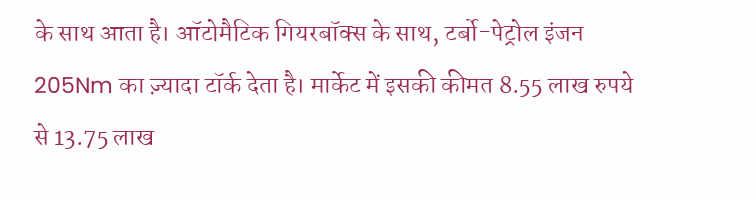के साथ आता है। ऑटोमैटिक गियरबॉक्स के साथ, टर्बो-पेट्रोल इंजन 205Nm का ज़्यादा टॉर्क देता है। मार्केट में इसकी कीमत 8.55 लाख रुपये से 13.75 लाख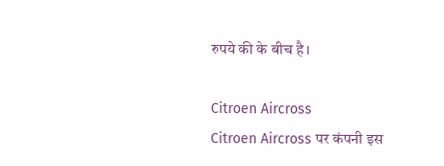रुपये की के बीच है।

Citroen Aircross
Citroen Aircross पर कंपनी इस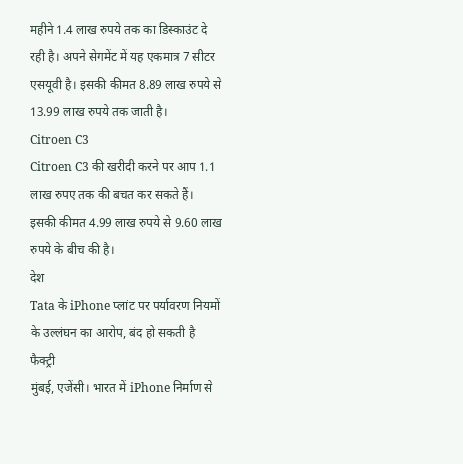महीने 1.4 लाख रुपये तक का डिस्काउंट दे रही है। अपने सेगमेंट में यह एकमात्र 7 सीटर एसयूवी है। इसकी कीमत 8.89 लाख रुपये से 13.99 लाख रुपये तक जाती है।
Citroen C3
Citroen C3 की खरीदी करने पर आप 1.1 लाख रुपए तक की बचत कर सकते हैं। इसकी कीमत 4.99 लाख रुपये से 9.60 लाख रुपये के बीच की है।
देश
Tata के iPhone प्लांट पर पर्यावरण नियमों के उल्लंघन का आरोप, बंद हो सकती है फैक्ट्री
मुंबई, एजेंसी। भारत में iPhone निर्माण से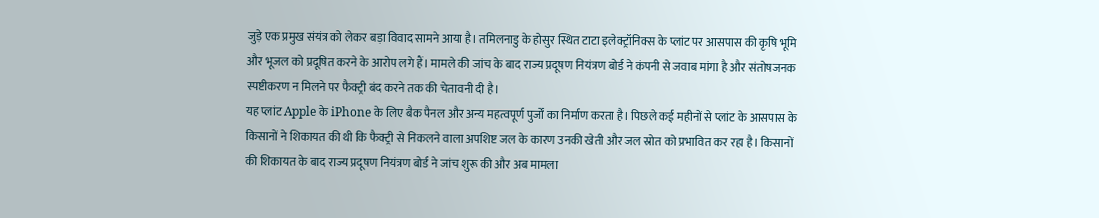जुड़े एक प्रमुख संयंत्र को लेकर बड़ा विवाद सामने आया है। तमिलनाडु के होसुर स्थित टाटा इलेक्ट्रॉनिक्स के प्लांट पर आसपास की कृषि भूमि और भूजल को प्रदूषित करने के आरोप लगे हैं। मामले की जांच के बाद राज्य प्रदूषण नियंत्रण बोर्ड ने कंपनी से जवाब मांगा है और संतोषजनक स्पष्टीकरण न मिलने पर फैक्ट्री बंद करने तक की चेतावनी दी है।
यह प्लांट Apple के iPhone के लिए बैक पैनल और अन्य महत्वपूर्ण पुर्जों का निर्माण करता है। पिछले कई महीनों से प्लांट के आसपास के किसानों ने शिकायत की थी कि फैक्ट्री से निकलने वाला अपशिष्ट जल के कारण उनकी खेती और जल स्रोत को प्रभावित कर रहा है। किसानों की शिकायत के बाद राज्य प्रदूषण नियंत्रण बोर्ड ने जांच शुरू की और अब मामला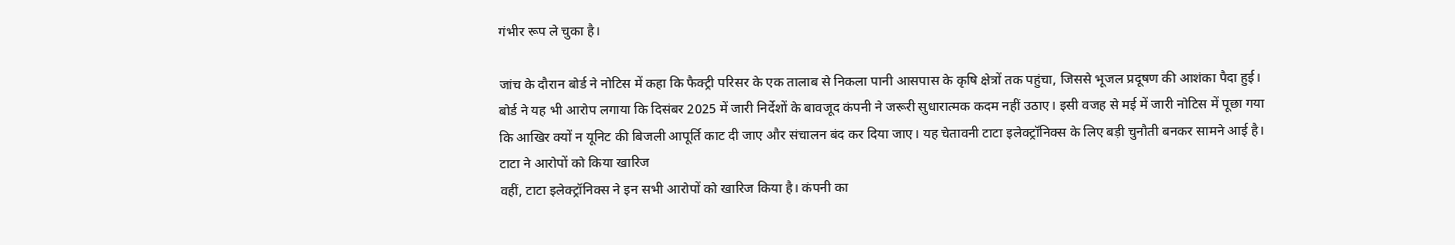गंभीर रूप ले चुका है।

जांच के दौरान बोर्ड ने नोटिस में कहा कि फैक्ट्री परिसर के एक तालाब से निकला पानी आसपास के कृषि क्षेत्रों तक पहुंचा, जिससे भूजल प्रदूषण की आशंका पैदा हुई। बोर्ड ने यह भी आरोप लगाया कि दिसंबर 2025 में जारी निर्देशों के बावजूद कंपनी ने जरूरी सुधारात्मक कदम नहीं उठाए। इसी वजह से मई में जारी नोटिस में पूछा गया कि आखिर क्यों न यूनिट की बिजली आपूर्ति काट दी जाए और संचालन बंद कर दिया जाए। यह चेतावनी टाटा इलेक्ट्रॉनिक्स के लिए बड़ी चुनौती बनकर सामने आई है।
टाटा ने आरोपों को किया खारिज
वहीं, टाटा इलेक्ट्रॉनिक्स ने इन सभी आरोपों को खारिज किया है। कंपनी का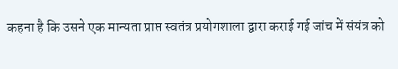कहना है कि उसने एक मान्यता प्राप्त स्वतंत्र प्रयोगशाला द्वारा कराई गई जांच में संयंत्र को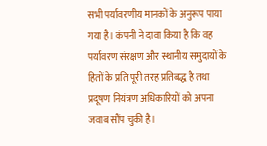सभी पर्यावरणीय मानकों के अनुरूप पाया गया है। कंपनी ने दावा किया है कि वह पर्यावरण संरक्षण और स्थानीय समुदायों के हितों के प्रति पूरी तरह प्रतिबद्ध है तथा प्रदूषण नियंत्रण अधिकारियों को अपना जवाब सौंप चुकी है।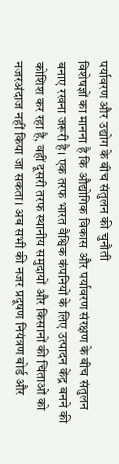पर्यावरण और उद्योग के बीच संतुलन की चुनौती
विशेषज्ञों का मानना है कि औद्योगिक विकास और पर्यावरण संरक्षण के बीच संतुलन बनाए रखना जरूरी है। एक तरफ भारत वैश्विक कंपनियों के लिए उत्पादन केंद्र बनने की कोशिश कर रहा है, वहीं दूसरी तरफ स्थानीय समुदायों और किसानों की चिंताओं को नजरअंदाज नहीं किया जा सकता। अब सभी की नजर प्रदूषण नियंत्रण बोर्ड और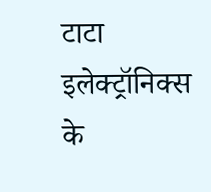टाटा इलेक्ट्रॉनिक्स के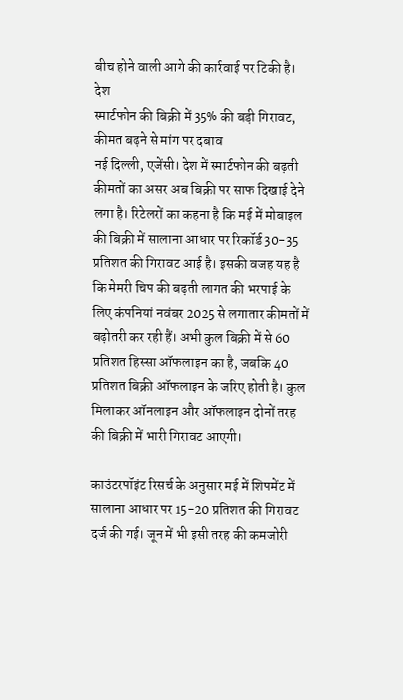बीच होने वाली आगे की कार्रवाई पर टिकी है।
देश
स्मार्टफोन की बिक्री में 35% की बड़ी गिरावट, कीमत बढ़ने से मांग पर दबाव
नई दिल्ली, एजेंसी। देश में स्मार्टफोन की बढ़ती कीमतों का असर अब बिक्री पर साफ दिखाई देने लगा है। रिटेलरों का कहना है कि मई में मोबाइल की बिक्री में सालाना आधार पर रिकॉर्ड 30-35 प्रतिशत की गिरावट आई है। इसकी वजह यह है कि मेमरी चिप की बढ़ती लागत की भरपाई के लिए कंपनियां नवंबर 2025 से लगातार कीमतों में बढ़ोतरी कर रही हैं। अभी कुल बिक्री में से 60 प्रतिशत हिस्सा ऑफलाइन का है, जबकि 40 प्रतिशत बिक्री ऑफलाइन के जरिए होती है। कुल मिलाकर ऑनलाइन और ऑफलाइन दोनों तरह की बिक्री में भारी गिरावट आएगी।

काउंटरपॉइंट रिसर्च के अनुसार मई में शिपमेंट में सालाना आधार पर 15-20 प्रतिशत की गिरावट दर्ज की गई। जून में भी इसी तरह की कमजोरी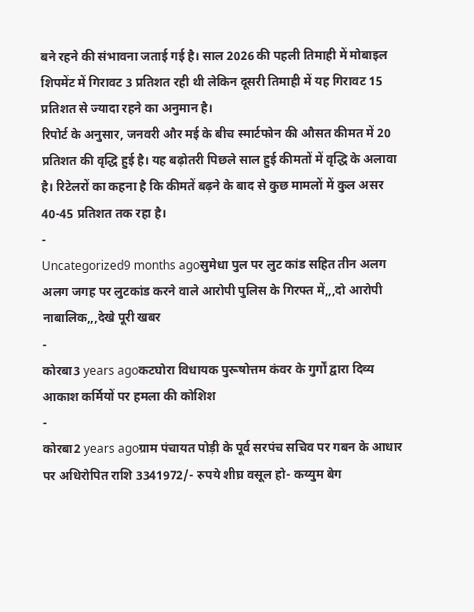बने रहने की संभावना जताई गई है। साल 2026 की पहली तिमाही में मोबाइल शिपमेंट में गिरावट 3 प्रतिशत रही थी लेकिन दूसरी तिमाही में यह गिरावट 15 प्रतिशत से ज्यादा रहने का अनुमान है।
रिपोर्ट के अनुसार, जनवरी और मई के बीच स्मार्टफोन की औसत कीमत में 20 प्रतिशत की वृद्धि हुई है। यह बढ़ोतरी पिछले साल हुई कीमतों में वृद्धि के अलावा है। रिटेलरों का कहना है कि कीमतें बढ़ने के बाद से कुछ मामलों में कुल असर 40-45 प्रतिशत तक रहा है।
-
Uncategorized9 months agoसुमेधा पुल पर लुट कांड सहित तीन अलग अलग जगह पर लुटकांड करने वाले आरोपी पुलिस के गिरफ्त में,,,दो आरोपी नाबालिक,,,देखे पूरी खबर
-
कोरबा3 years agoकटघोरा विधायक पुरूषोत्तम कंवर के गुर्गों द्वारा दिव्य आकाश कर्मियों पर हमला की कोशिश
-
कोरबा2 years agoग्राम पंचायत पोड़ी के पूर्व सरपंच सचिव पर गबन के आधार पर अधिरोपित राशि 3341972/- रुपये शीघ्र वसूल हो- कय्युम बेग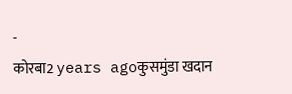-
कोरबा2 years agoकुसमुंडा खदान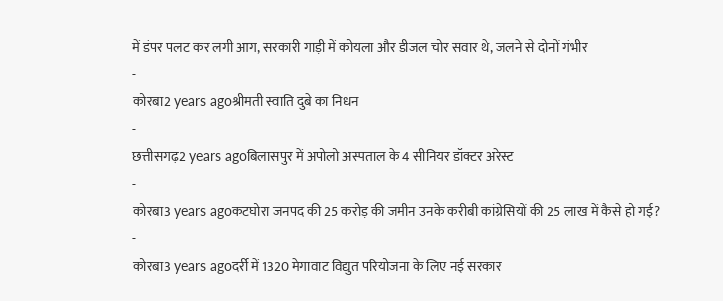में डंपर पलट कर लगी आग, सरकारी गाड़ी में कोयला और डीजल चोर सवार थे, जलने से दोनों गंभीर
-
कोरबा2 years agoश्रीमती स्वाति दुबे का निधन
-
छत्तीसगढ़2 years agoबिलासपुर में अपोलो अस्पताल के 4 सीनियर डॉक्टर अरेस्ट
-
कोरबा3 years agoकटघोरा जनपद की 25 करोड़ की जमीन उनके करीबी कांग्रेसियों की 25 लाख में कैसे हो गई?
-
कोरबा3 years agoदर्री में 1320 मेगावाट विद्युत परियोजना के लिए नई सरकार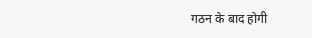गठन के बाद होगी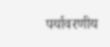पर्यावरणीय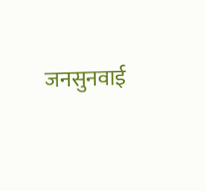जनसुनवाई